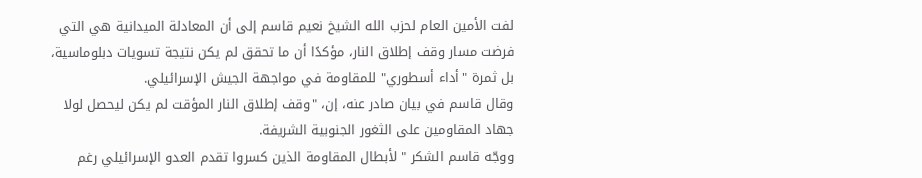لفت الأمين العام لحزب الله الشيخ نعيم قاسم إلى أن المعادلة الميدانية هي التي فرضت مسار وقف إطلاق النار، مؤكدًا أن ما تحقق لم يكن نتيجة تسويات دبلوماسية، بل ثمرة "أداء أسطوري" للمقاومة في مواجهة الجيش الإسرائيلي.
وقال قاسم في بيان صادر عنه، إن، "وقف إطلاق النار المؤقت لم يكن ليحصل لولا جهاد المقاومين على الثغور الجنوبية الشريفة.
ووجّه قاسم الشكر " لأبطال المقاومة الذين كسروا تقدم العدو الإسرائيلي رغم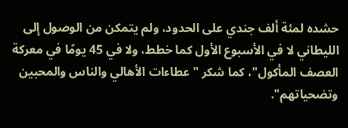حشده لمئة ألف جندي على الحدود، ولم يتمكن من الوصول إلى الليطاني لا في الأسبوع الأول كما خطط، ولا في 45 يومًا في معركة العصف المأكول"، كما شكر "عطاءات الأهالي والناس والمحبين وتضحياتهم".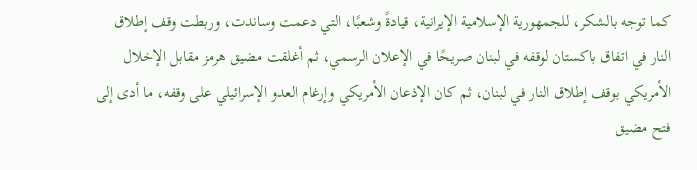كما توجه بالشكر، للجمهورية الإسلامية الإيرانية، قيادةً وشعبًا، التي دعمت وساندت، وربطت وقف إطلاق النار في اتفاق باكستان لوقفه في لبنان صريحًا في الإعلان الرسمي، ثم أغلقت مضيق هرمز مقابل الإخلال الأمريكي بوقف إطلاق النار في لبنان، ثم كان الإذعان الأمريكي وإرغام العدو الإسرائيلي على وقفه، ما أدى إلى فتح مضيق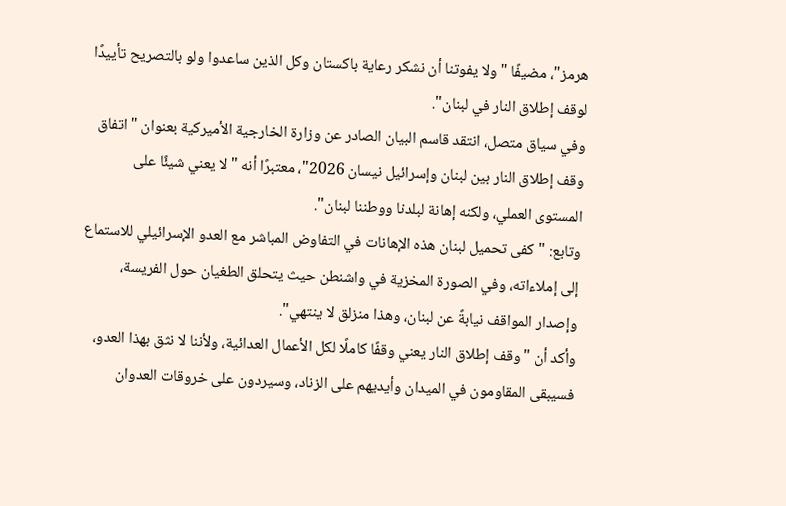هرمز"، مضيفًا "ولا يفوتنا أن نشكر رعاية باكستان وكل الذين ساعدوا ولو بالتصريح تأييدًا لوقف إطلاق النار في لبنان".
وفي سياق متصل، انتقد قاسم البيان الصادر عن وزارة الخارجية الأميركية بعنوان "اتفاق وقف إطلاق النار بين لبنان وإسرائيل نيسان 2026"، معتبرًا أنه "لا يعني شيئًا على المستوى العملي، ولكنه إهانة لبلدنا ووطننا لبنان".
وتابع: "كفى تحميل لبنان هذه الإهانات في التفاوض المباشر مع العدو الإسرائيلي للاستماع إلى إملاءاته، وفي الصورة المخزية في واشنطن حيث يتحلق الطغيان حول الفريسة، وإصدار المواقف نيابةً عن لبنان، وهذا منزلق لا ينتهي".
وأكد أن "وقف إطلاق النار يعني وقفًا كاملًا لكل الأعمال العدائية، ولأننا لا نثق بهذا العدو، فسيبقى المقاومون في الميدان وأيديهم على الزناد، وسيردون على خروقات العدوان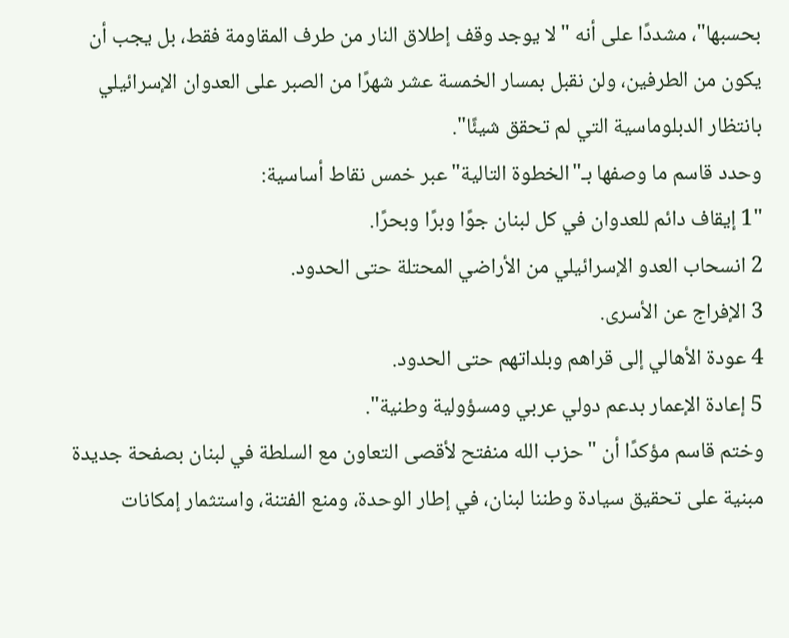بحسبها"، مشددًا على أنه "لا يوجد وقف إطلاق النار من طرف المقاومة فقط، بل يجب أن يكون من الطرفين، ولن نقبل بمسار الخمسة عشر شهرًا من الصبر على العدوان الإسرائيلي بانتظار الدبلوماسية التي لم تحقق شيئًا".
وحدد قاسم ما وصفها بـ"الخطوة التالية" عبر خمس نقاط أساسية:
"1 إيقاف دائم للعدوان في كل لبنان جوًا وبرًا وبحرًا.
2 انسحاب العدو الإسرائيلي من الأراضي المحتلة حتى الحدود.
3 الإفراج عن الأسرى.
4 عودة الأهالي إلى قراهم وبلداتهم حتى الحدود.
5 إعادة الإعمار بدعم دولي عربي ومسؤولية وطنية".
وختم قاسم مؤكدًا أن "حزب الله منفتح لأقصى التعاون مع السلطة في لبنان بصفحة جديدة مبنية على تحقيق سيادة وطننا لبنان، في إطار الوحدة، ومنع الفتنة، واستثمار إمكانات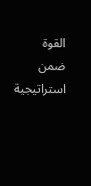القوة ضمن استراتيجية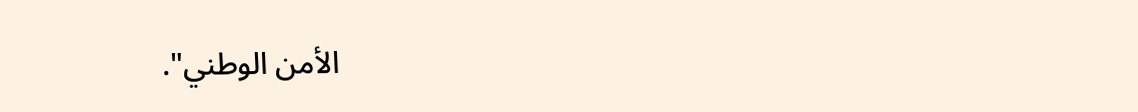الأمن الوطني".